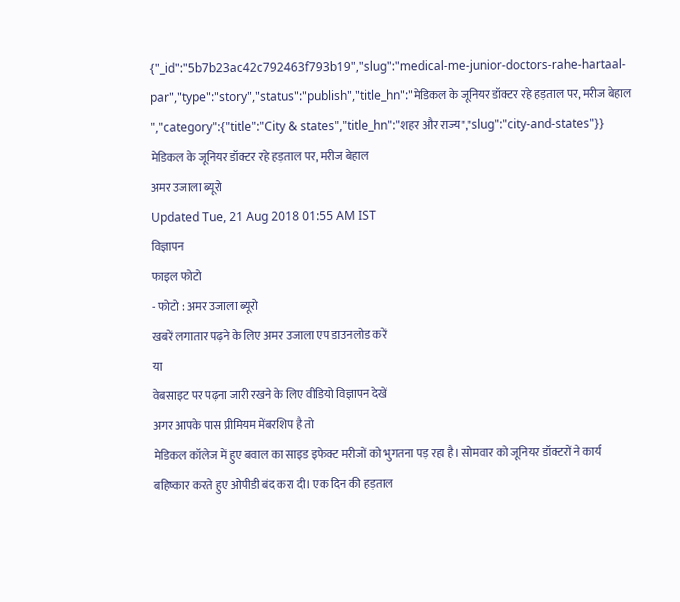{"_id":"5b7b23ac42c792463f793b19","slug":"medical-me-junior-doctors-rahe-hartaal-par","type":"story","status":"publish","title_hn":"मेडिकल के जूनियर डॉक्टर रहे हड़ताल पर, मरीज बेहाल ","category":{"title":"City & states","title_hn":"शहर और राज्य","slug":"city-and-states"}}
मेडिकल के जूनियर डॉक्टर रहे हड़ताल पर, मरीज बेहाल
अमर उजाला ब्यूरो
Updated Tue, 21 Aug 2018 01:55 AM IST
विज्ञापन
फाइल फोटो
- फोटो : अमर उजाला ब्यूरो
खबरें लगातार पढ़ने के लिए अमर उजाला एप डाउनलोड करें
या
वेबसाइट पर पढ़ना जारी रखने के लिए वीडियो विज्ञापन देखें
अगर आपके पास प्रीमियम मेंबरशिप है तो
मेडिकल कॉलेज में हुए बवाल का साइड इफेक्ट मरीजों को भुगतना पड़ रहा है। सोमवार को जूनियर डॉक्टरों ने कार्य बहिष्कार करते हुए ओपीडी बंद करा दी। एक दिन की हड़ताल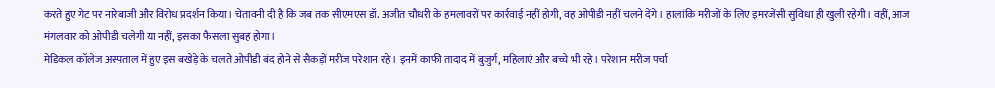करते हुए गेट पर नारेबाजी और विरोध प्रदर्शन किया। चेतावनी दी है कि जब तक सीएमएस डॉ. अजीत चौधरी के हमलावरों पर कार्रवाई नहीं होगी, वह ओपीडी नहीं चलने देंगे। हालांकि मरीजों के लिए इमरजेंसी सुविधा ही खुली रहेगी। वहीं, आज मंगलवार को ओपीडी चलेगी या नहीं, इसका फैसला सुबह होगा।
मेडिकल कॉलेज अस्पताल में हुए इस बखेड़े के चलते ओपीडी बंद होने से सैकड़ों मरीज परेशान रहे। इनमें काफी तादाद में बुजुर्ग, महिलाएं और बच्चे भी रहे। परेशान मरीज पर्चा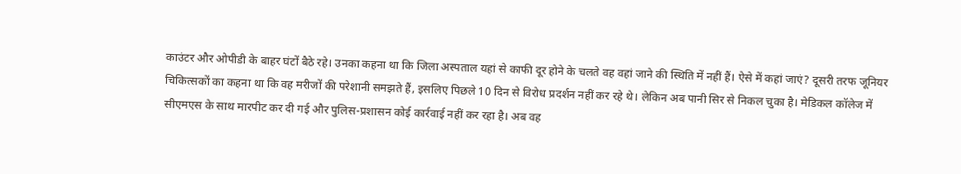काउंटर और ओपीडी के बाहर घंटों बैठे रहे। उनका कहना था कि जिला अस्पताल यहां से काफी दूर होने के चलते वह वहां जाने की स्थिति में नहीं हैं। ऐसे में कहां जाएं? दूसरी तरफ जूनियर चिकित्सकों का कहना था कि वह मरीजों की परेशानी समझते हैं, इसलिए पिछले 10 दिन से विरोध प्रदर्शन नहीं कर रहे थे। लेकिन अब पानी सिर से निकल चुका है। मेडिकल कॉलेज में सीएमएस के साथ मारपीट कर दी गई और पुलिस-प्रशासन कोई कार्रवाई नहीं कर रहा है। अब वह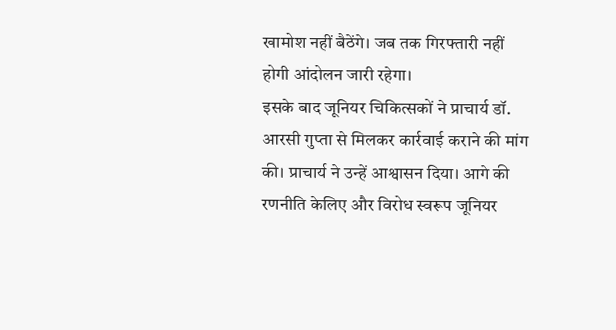खामोश नहीं बैठेंगे। जब तक गिरफ्तारी नहीं होगी आंदोलन जारी रहेगा।
इसके बाद जूनियर चिकित्सकों ने प्राचार्य डॉ. आरसी गुप्ता से मिलकर कार्रवाई कराने की मांग की। प्राचार्य ने उन्हें आश्वासन दिया। आगे की रणनीति केलिए और विरोध स्वरूप जूनियर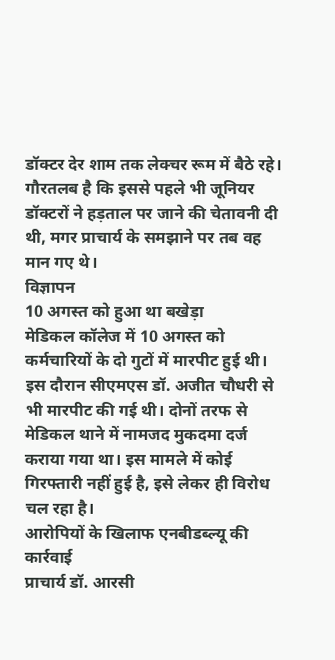डॉक्टर देर शाम तक लेक्चर रूम में बैठे रहे। गौरतलब है कि इससे पहले भी जूनियर डॉक्टरों ने हड़ताल पर जाने की चेतावनी दी थी, मगर प्राचार्य के समझाने पर तब वह मान गए थे।
विज्ञापन
10 अगस्त को हुआ था बखेड़ा
मेडिकल कॉलेज में 10 अगस्त को कर्मचारियों के दो गुटों में मारपीट हुई थी। इस दौरान सीएमएस डॉ. अजीत चौधरी से भी मारपीट की गई थी। दोनों तरफ से मेडिकल थाने में नामजद मुकदमा दर्ज कराया गया था। इस मामले में कोई गिरफ्तारी नहीं हुई है, इसे लेकर ही विरोध चल रहा है।
आरोपियों के खिलाफ एनबीडब्ल्यू की कार्रवाई
प्राचार्य डॉ. आरसी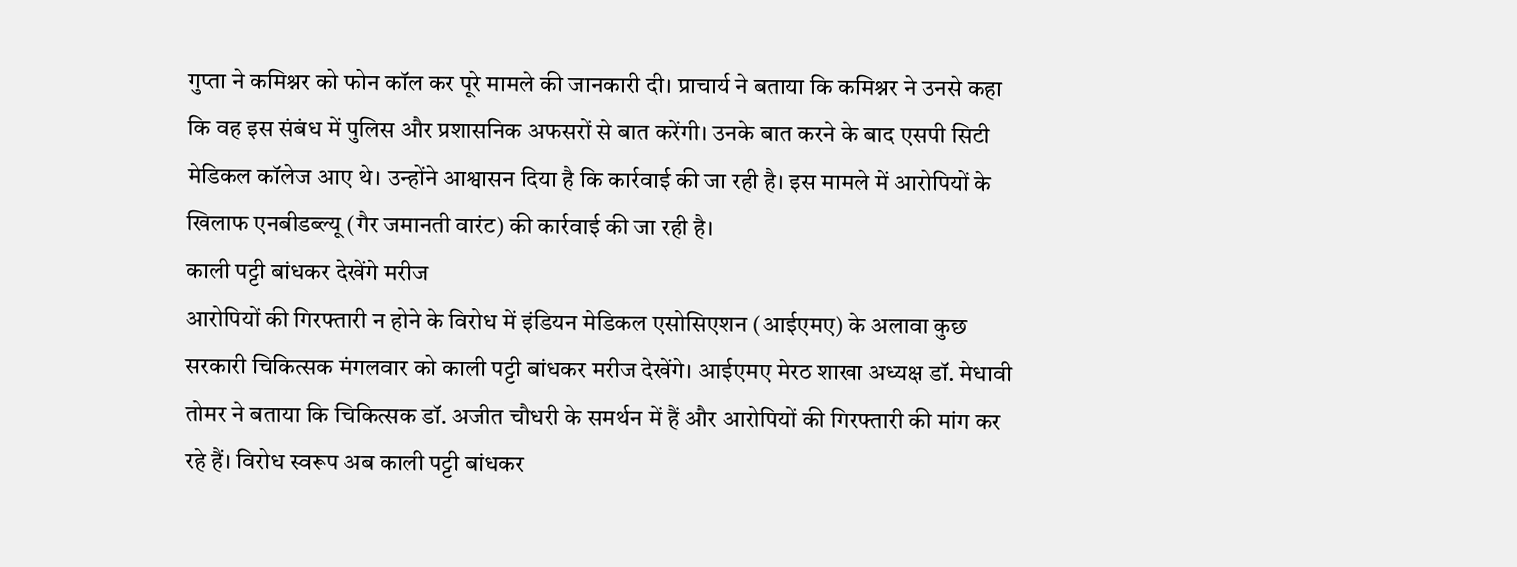गुप्ता ने कमिश्नर को फोन कॉल कर पूरे मामले की जानकारी दी। प्राचार्य ने बताया कि कमिश्नर ने उनसे कहा कि वह इस संबंध में पुलिस और प्रशासनिक अफसरों से बात करेंगी। उनके बात करने के बाद एसपी सिटी मेडिकल कॉलेज आए थे। उन्होंने आश्वासन दिया है कि कार्रवाई की जा रही है। इस मामले में आरोपियों के खिलाफ एनबीडब्ल्यू (गैर जमानती वारंट) की कार्रवाई की जा रही है।
काली पट्टी बांधकर देखेंगे मरीज
आरोपियों की गिरफ्तारी न होने के विरोध में इंडियन मेडिकल एसोसिएशन (आईएमए) के अलावा कुछ सरकारी चिकित्सक मंगलवार को काली पट्टी बांधकर मरीज देखेंगे। आईएमए मेरठ शाखा अध्यक्ष डॉ. मेधावी तोमर ने बताया कि चिकित्सक डॉ. अजीत चौधरी के समर्थन में हैं और आरोपियों की गिरफ्तारी की मांग कर रहे हैं। विरोध स्वरूप अब काली पट्टी बांधकर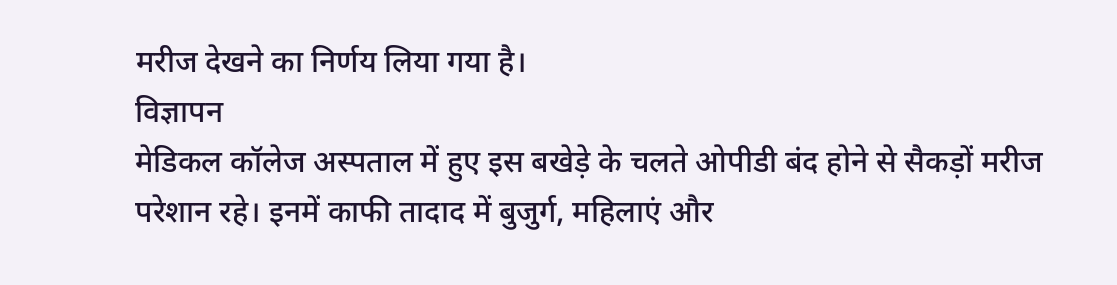मरीज देखने का निर्णय लिया गया है।
विज्ञापन
मेडिकल कॉलेज अस्पताल में हुए इस बखेड़े के चलते ओपीडी बंद होने से सैकड़ों मरीज परेशान रहे। इनमें काफी तादाद में बुजुर्ग, महिलाएं और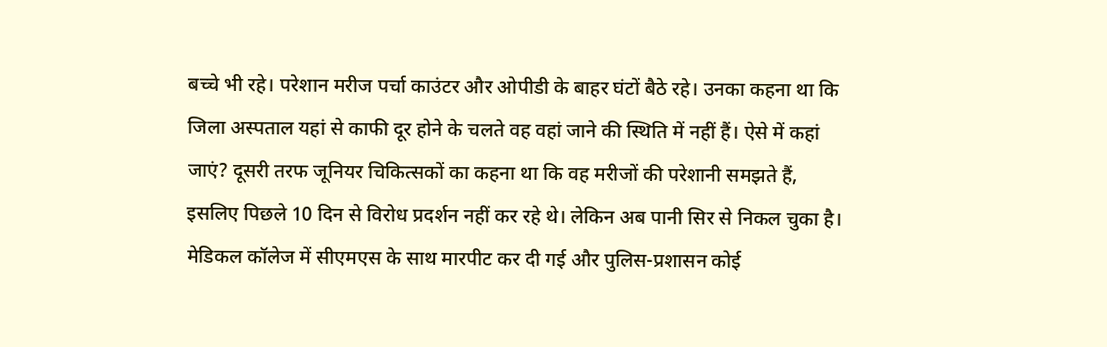बच्चे भी रहे। परेशान मरीज पर्चा काउंटर और ओपीडी के बाहर घंटों बैठे रहे। उनका कहना था कि जिला अस्पताल यहां से काफी दूर होने के चलते वह वहां जाने की स्थिति में नहीं हैं। ऐसे में कहां जाएं? दूसरी तरफ जूनियर चिकित्सकों का कहना था कि वह मरीजों की परेशानी समझते हैं, इसलिए पिछले 10 दिन से विरोध प्रदर्शन नहीं कर रहे थे। लेकिन अब पानी सिर से निकल चुका है। मेडिकल कॉलेज में सीएमएस के साथ मारपीट कर दी गई और पुलिस-प्रशासन कोई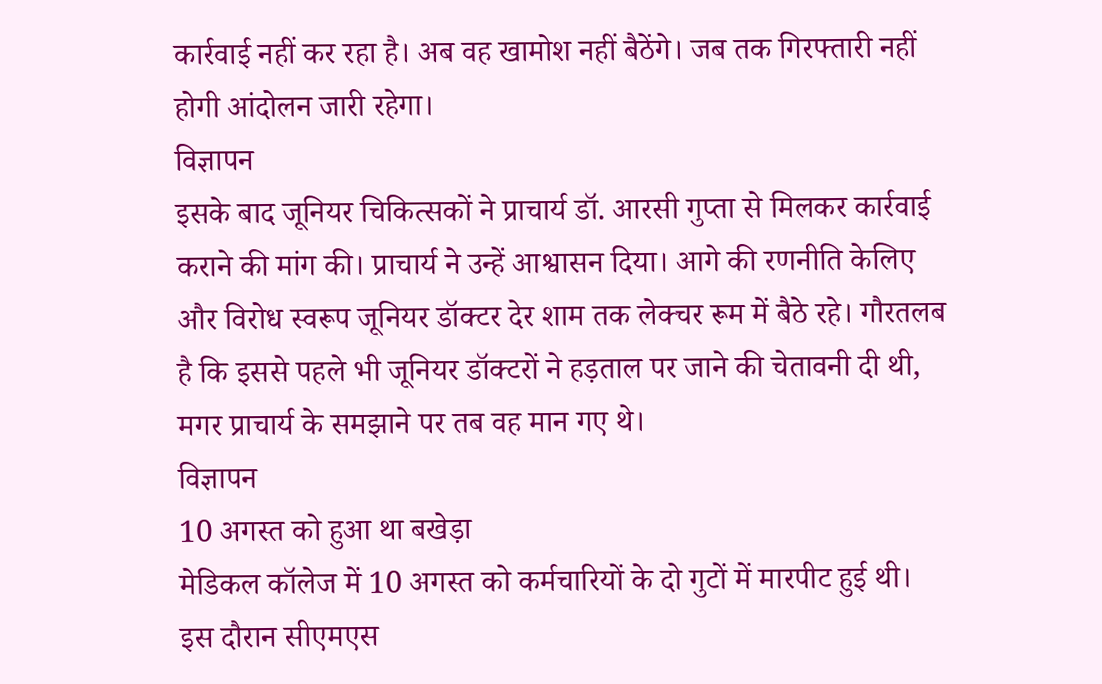कार्रवाई नहीं कर रहा है। अब वह खामोश नहीं बैठेंगे। जब तक गिरफ्तारी नहीं होगी आंदोलन जारी रहेगा।
विज्ञापन
इसके बाद जूनियर चिकित्सकों ने प्राचार्य डॉ. आरसी गुप्ता से मिलकर कार्रवाई कराने की मांग की। प्राचार्य ने उन्हें आश्वासन दिया। आगे की रणनीति केलिए और विरोध स्वरूप जूनियर डॉक्टर देर शाम तक लेक्चर रूम में बैठे रहे। गौरतलब है कि इससे पहले भी जूनियर डॉक्टरों ने हड़ताल पर जाने की चेतावनी दी थी, मगर प्राचार्य के समझाने पर तब वह मान गए थे।
विज्ञापन
10 अगस्त को हुआ था बखेड़ा
मेडिकल कॉलेज में 10 अगस्त को कर्मचारियों के दो गुटों में मारपीट हुई थी। इस दौरान सीएमएस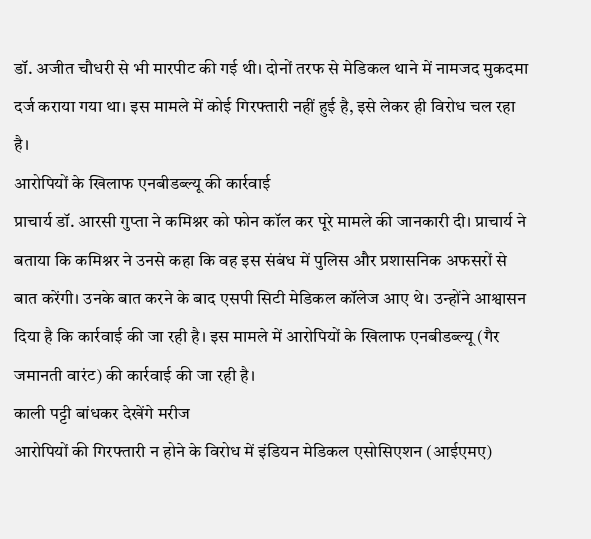डॉ. अजीत चौधरी से भी मारपीट की गई थी। दोनों तरफ से मेडिकल थाने में नामजद मुकदमा दर्ज कराया गया था। इस मामले में कोई गिरफ्तारी नहीं हुई है, इसे लेकर ही विरोध चल रहा है।
आरोपियों के खिलाफ एनबीडब्ल्यू की कार्रवाई
प्राचार्य डॉ. आरसी गुप्ता ने कमिश्नर को फोन कॉल कर पूरे मामले की जानकारी दी। प्राचार्य ने बताया कि कमिश्नर ने उनसे कहा कि वह इस संबंध में पुलिस और प्रशासनिक अफसरों से बात करेंगी। उनके बात करने के बाद एसपी सिटी मेडिकल कॉलेज आए थे। उन्होंने आश्वासन दिया है कि कार्रवाई की जा रही है। इस मामले में आरोपियों के खिलाफ एनबीडब्ल्यू (गैर जमानती वारंट) की कार्रवाई की जा रही है।
काली पट्टी बांधकर देखेंगे मरीज
आरोपियों की गिरफ्तारी न होने के विरोध में इंडियन मेडिकल एसोसिएशन (आईएमए)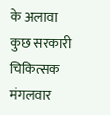के अलावा कुछ सरकारी चिकित्सक मंगलवार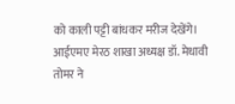को काली पट्टी बांधकर मरीज देखेंगे। आईएमए मेरठ शाखा अध्यक्ष डॉ. मेधावी तोमर ने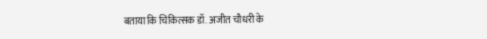बताया कि चिकित्सक डॉ. अजीत चौधरी के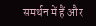समर्थन में हैं और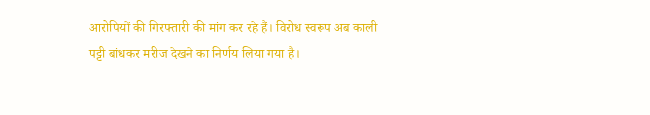आरोपियों की गिरफ्तारी की मांग कर रहे हैं। विरोध स्वरूप अब काली पट्टी बांधकर मरीज देखने का निर्णय लिया गया है।